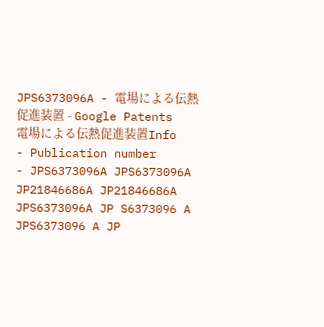JPS6373096A - 電場による伝熱促進装置 - Google Patents
電場による伝熱促進装置Info
- Publication number
- JPS6373096A JPS6373096A JP21846686A JP21846686A JPS6373096A JP S6373096 A JPS6373096 A JP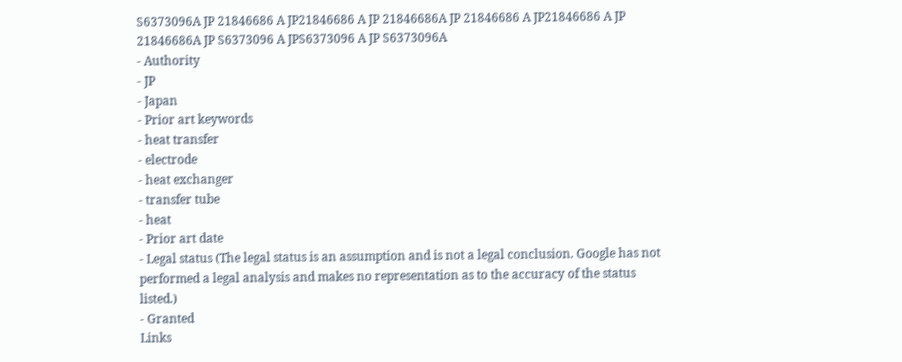S6373096A JP 21846686 A JP21846686 A JP 21846686A JP 21846686 A JP21846686 A JP 21846686A JP S6373096 A JPS6373096 A JP S6373096A
- Authority
- JP
- Japan
- Prior art keywords
- heat transfer
- electrode
- heat exchanger
- transfer tube
- heat
- Prior art date
- Legal status (The legal status is an assumption and is not a legal conclusion. Google has not performed a legal analysis and makes no representation as to the accuracy of the status listed.)
- Granted
Links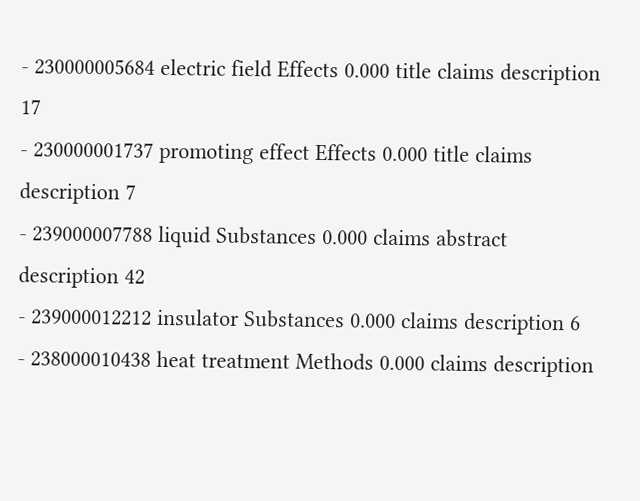- 230000005684 electric field Effects 0.000 title claims description 17
- 230000001737 promoting effect Effects 0.000 title claims description 7
- 239000007788 liquid Substances 0.000 claims abstract description 42
- 239000012212 insulator Substances 0.000 claims description 6
- 238000010438 heat treatment Methods 0.000 claims description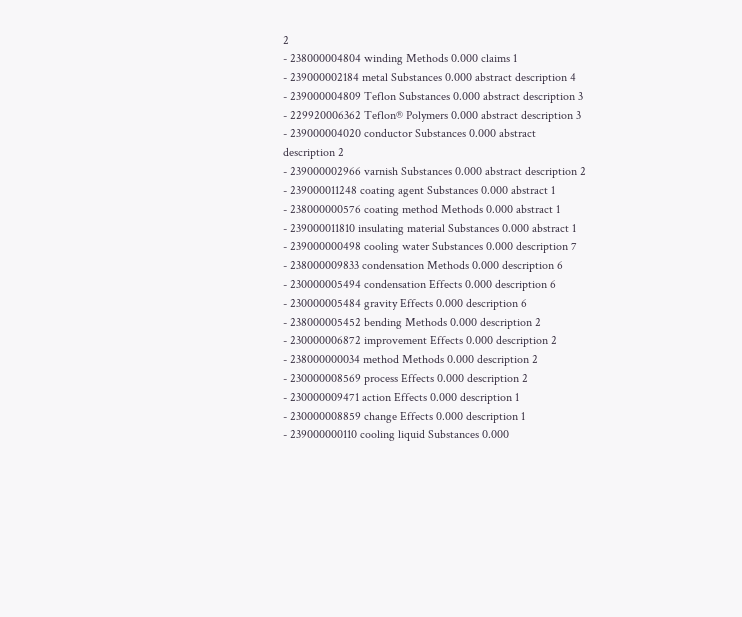2
- 238000004804 winding Methods 0.000 claims 1
- 239000002184 metal Substances 0.000 abstract description 4
- 239000004809 Teflon Substances 0.000 abstract description 3
- 229920006362 Teflon® Polymers 0.000 abstract description 3
- 239000004020 conductor Substances 0.000 abstract description 2
- 239000002966 varnish Substances 0.000 abstract description 2
- 239000011248 coating agent Substances 0.000 abstract 1
- 238000000576 coating method Methods 0.000 abstract 1
- 239000011810 insulating material Substances 0.000 abstract 1
- 239000000498 cooling water Substances 0.000 description 7
- 238000009833 condensation Methods 0.000 description 6
- 230000005494 condensation Effects 0.000 description 6
- 230000005484 gravity Effects 0.000 description 6
- 238000005452 bending Methods 0.000 description 2
- 230000006872 improvement Effects 0.000 description 2
- 238000000034 method Methods 0.000 description 2
- 230000008569 process Effects 0.000 description 2
- 230000009471 action Effects 0.000 description 1
- 230000008859 change Effects 0.000 description 1
- 239000000110 cooling liquid Substances 0.000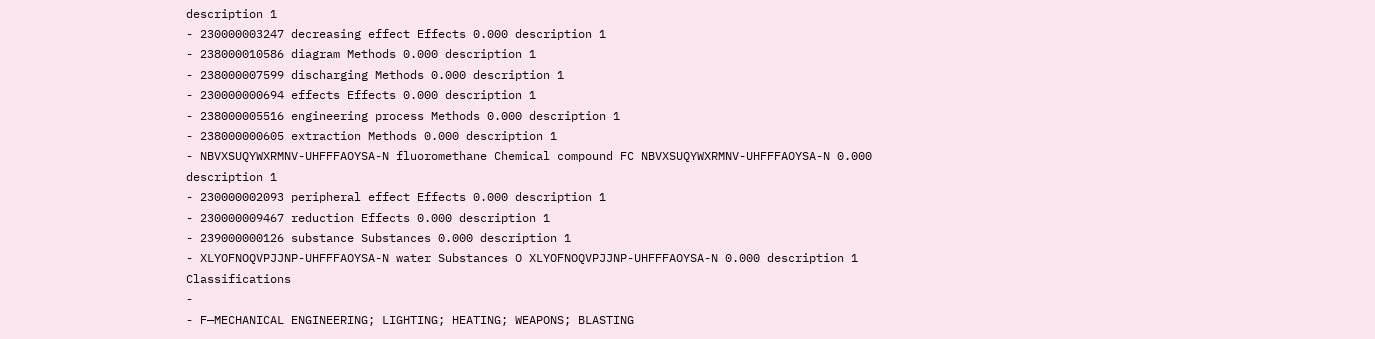description 1
- 230000003247 decreasing effect Effects 0.000 description 1
- 238000010586 diagram Methods 0.000 description 1
- 238000007599 discharging Methods 0.000 description 1
- 230000000694 effects Effects 0.000 description 1
- 238000005516 engineering process Methods 0.000 description 1
- 238000000605 extraction Methods 0.000 description 1
- NBVXSUQYWXRMNV-UHFFFAOYSA-N fluoromethane Chemical compound FC NBVXSUQYWXRMNV-UHFFFAOYSA-N 0.000 description 1
- 230000002093 peripheral effect Effects 0.000 description 1
- 230000009467 reduction Effects 0.000 description 1
- 239000000126 substance Substances 0.000 description 1
- XLYOFNOQVPJJNP-UHFFFAOYSA-N water Substances O XLYOFNOQVPJJNP-UHFFFAOYSA-N 0.000 description 1
Classifications
-
- F—MECHANICAL ENGINEERING; LIGHTING; HEATING; WEAPONS; BLASTING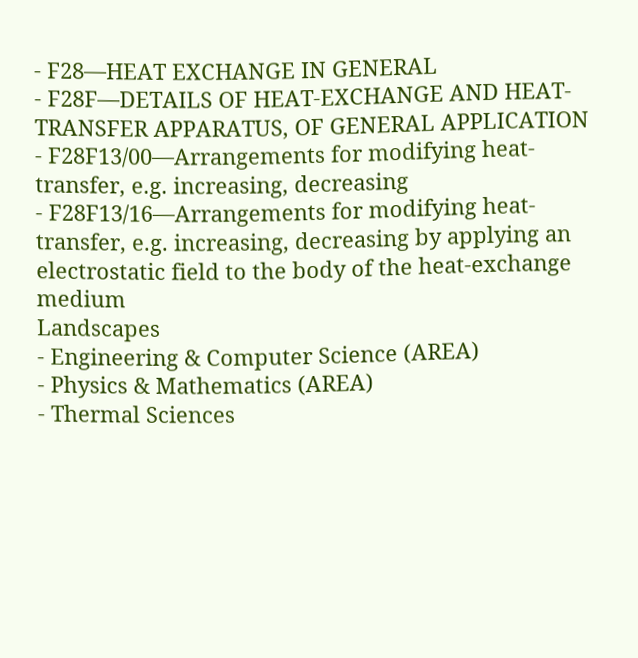- F28—HEAT EXCHANGE IN GENERAL
- F28F—DETAILS OF HEAT-EXCHANGE AND HEAT-TRANSFER APPARATUS, OF GENERAL APPLICATION
- F28F13/00—Arrangements for modifying heat-transfer, e.g. increasing, decreasing
- F28F13/16—Arrangements for modifying heat-transfer, e.g. increasing, decreasing by applying an electrostatic field to the body of the heat-exchange medium
Landscapes
- Engineering & Computer Science (AREA)
- Physics & Mathematics (AREA)
- Thermal Sciences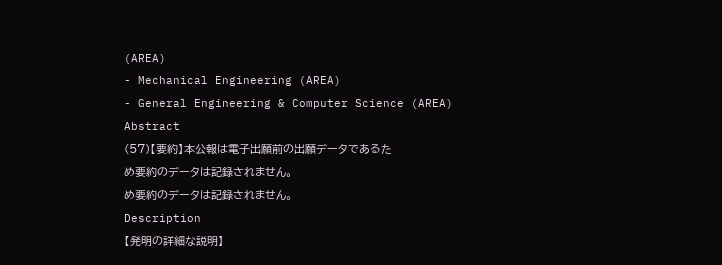(AREA)
- Mechanical Engineering (AREA)
- General Engineering & Computer Science (AREA)
Abstract
(57)【要約】本公報は電子出願前の出願データであるた
め要約のデータは記録されません。
め要約のデータは記録されません。
Description
【発明の詳細な説明】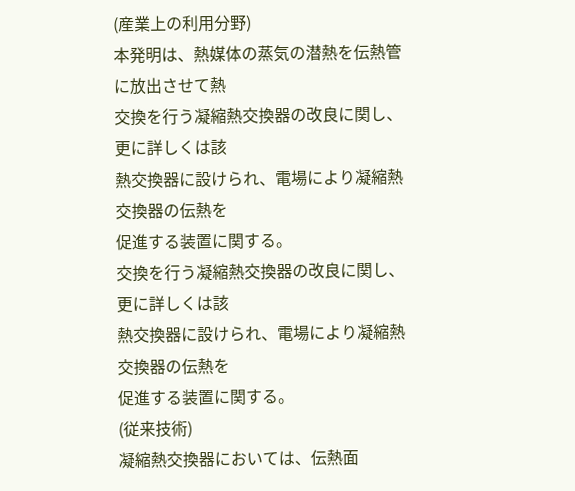(産業上の利用分野)
本発明は、熱媒体の蒸気の潜熱を伝熱管に放出させて熱
交換を行う凝縮熱交換器の改良に関し、更に詳しくは該
熱交換器に設けられ、電場により凝縮熱交換器の伝熱を
促進する装置に関する。
交換を行う凝縮熱交換器の改良に関し、更に詳しくは該
熱交換器に設けられ、電場により凝縮熱交換器の伝熱を
促進する装置に関する。
(従来技術)
凝縮熱交換器においては、伝熱面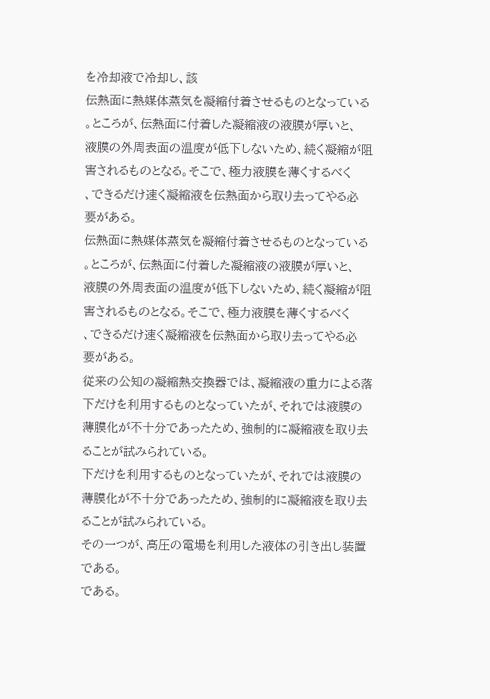を冷却液で冷却し、該
伝熱面に熱媒体蒸気を凝縮付着させるものとなっている
。ところが、伝熱面に付着した凝縮液の液膜が厚いと、
液膜の外周表面の温度が低下しないため、続く凝縮が阻
害されるものとなる。そこで、極力液膜を薄くするべく
、できるだけ速く凝縮液を伝熱面から取り去ってやる必
要がある。
伝熱面に熱媒体蒸気を凝縮付着させるものとなっている
。ところが、伝熱面に付着した凝縮液の液膜が厚いと、
液膜の外周表面の温度が低下しないため、続く凝縮が阻
害されるものとなる。そこで、極力液膜を薄くするべく
、できるだけ速く凝縮液を伝熱面から取り去ってやる必
要がある。
従来の公知の凝縮熱交換器では、凝縮液の重力による落
下だけを利用するものとなっていたが、それでは液膜の
薄膜化が不十分であったため、強制的に凝縮液を取り去
ることが試みられている。
下だけを利用するものとなっていたが、それでは液膜の
薄膜化が不十分であったため、強制的に凝縮液を取り去
ることが試みられている。
その一つが、高圧の電場を利用した液体の引き出し装置
である。
である。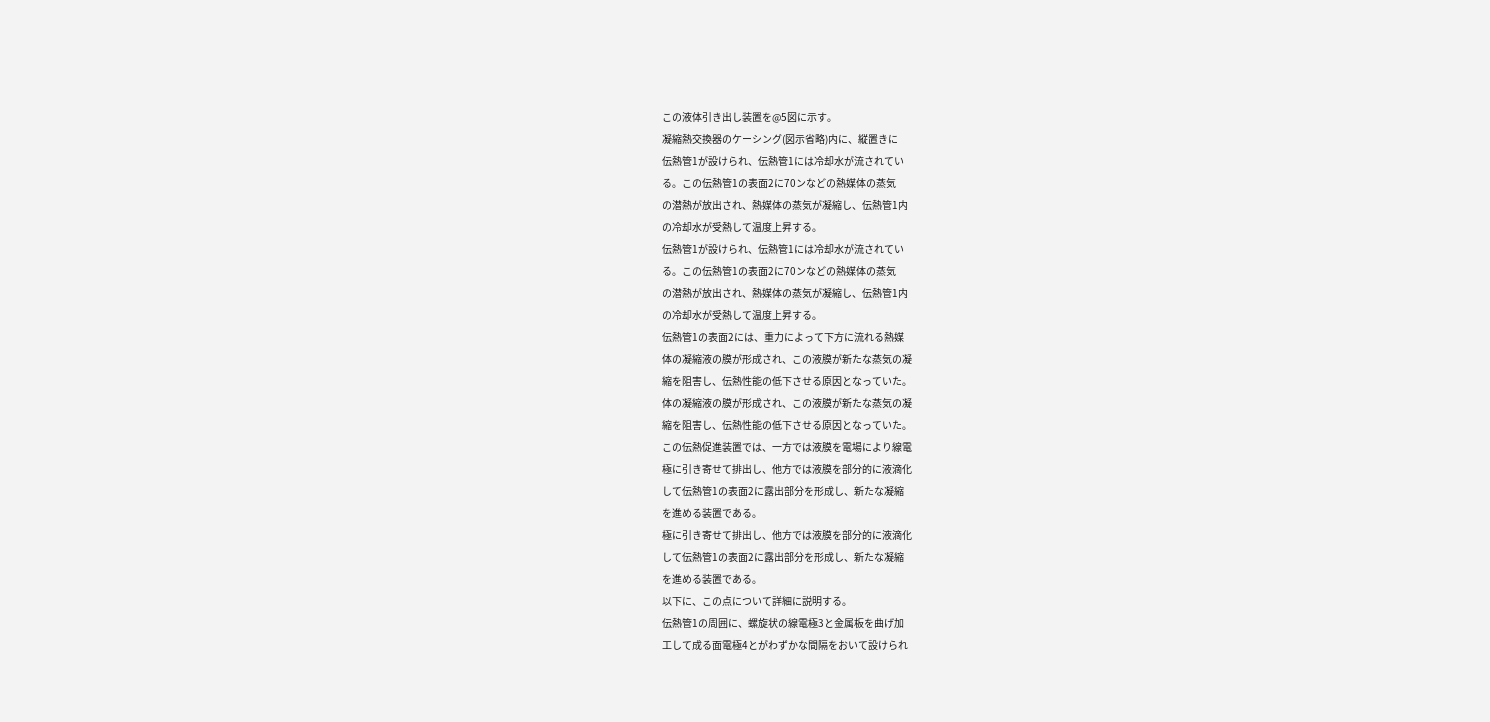この液体引き出し装置を@5図に示す。
凝縮熱交換器のケーシング(図示省略)内に、縦置きに
伝熱管1が設けられ、伝熱管1には冷却水が流されてい
る。この伝熱管1の表面2に70ンなどの熱媒体の蒸気
の潜熱が放出され、熱媒体の蒸気が凝縮し、伝熱管1内
の冷却水が受熱して温度上昇する。
伝熱管1が設けられ、伝熱管1には冷却水が流されてい
る。この伝熱管1の表面2に70ンなどの熱媒体の蒸気
の潜熱が放出され、熱媒体の蒸気が凝縮し、伝熱管1内
の冷却水が受熱して温度上昇する。
伝熱管1の表面2には、重力によって下方に流れる熱媒
体の凝縮液の膜が形成され、この液膜が新たな蒸気の凝
縮を阻害し、伝熱性能の低下させる原因となっていた。
体の凝縮液の膜が形成され、この液膜が新たな蒸気の凝
縮を阻害し、伝熱性能の低下させる原因となっていた。
この伝熱促進装置では、一方では液膜を電場により線電
極に引き寄せて排出し、他方では液膜を部分的に液滴化
して伝熱管1の表面2に露出部分を形成し、新たな凝縮
を進める装置である。
極に引き寄せて排出し、他方では液膜を部分的に液滴化
して伝熱管1の表面2に露出部分を形成し、新たな凝縮
を進める装置である。
以下に、この点について詳細に説明する。
伝熱管1の周囲に、螺旋状の線電極3と金属板を曲げ加
工して成る面電極4とがわずかな間隔をおいて設けられ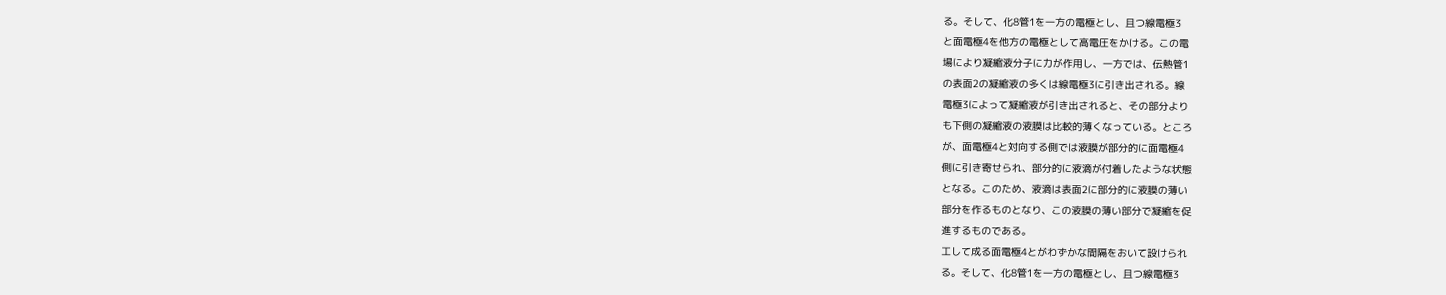る。そして、化8管1を一方の電極とし、且つ線電極3
と面電極4を他方の電極として高電圧をかける。この電
場により凝縮液分子に力が作用し、一方では、伝熱管1
の表面2の凝縮液の多くは線電極3に引き出される。線
電極3によって凝縮液が引き出されると、その部分より
も下側の凝縮液の液膜は比較的薄くなっている。ところ
が、面電極4と対向する側では液膜が部分的に面電極4
側に引き寄せられ、部分的に液滴が付着したような状態
となる。このため、液滴は表面2に部分的に液膜の薄い
部分を作るものとなり、この液膜の薄い部分で凝縮を促
進するものである。
工して成る面電極4とがわずかな間隔をおいて設けられ
る。そして、化8管1を一方の電極とし、且つ線電極3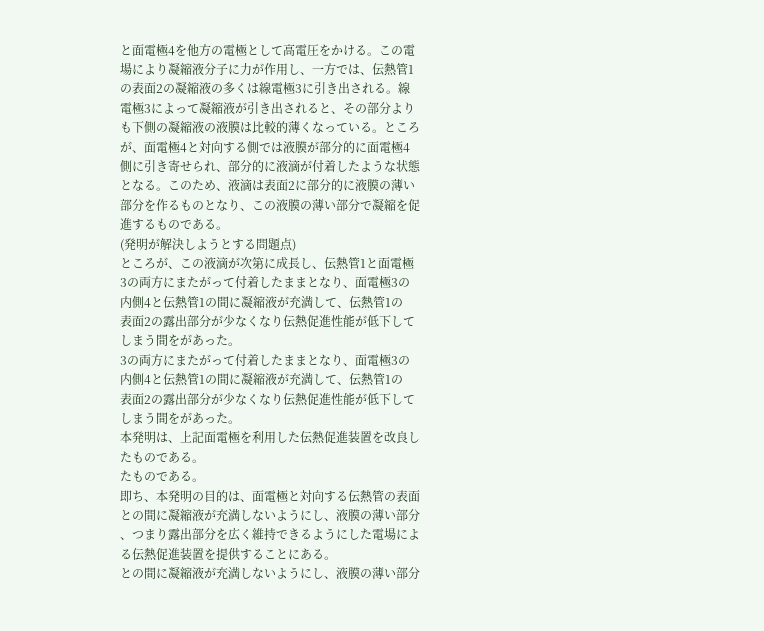と面電極4を他方の電極として高電圧をかける。この電
場により凝縮液分子に力が作用し、一方では、伝熱管1
の表面2の凝縮液の多くは線電極3に引き出される。線
電極3によって凝縮液が引き出されると、その部分より
も下側の凝縮液の液膜は比較的薄くなっている。ところ
が、面電極4と対向する側では液膜が部分的に面電極4
側に引き寄せられ、部分的に液滴が付着したような状態
となる。このため、液滴は表面2に部分的に液膜の薄い
部分を作るものとなり、この液膜の薄い部分で凝縮を促
進するものである。
(発明が解決しようとする問題点)
ところが、この液滴が次第に成長し、伝熱管1と面電極
3の両方にまたがって付着したままとなり、面電極3の
内側4と伝熱管1の間に凝縮液が充満して、伝熱管1の
表面2の露出部分が少なくなり伝熱促進性能が低下して
しまう間をがあった。
3の両方にまたがって付着したままとなり、面電極3の
内側4と伝熱管1の間に凝縮液が充満して、伝熱管1の
表面2の露出部分が少なくなり伝熱促進性能が低下して
しまう間をがあった。
本発明は、上記面電極を利用した伝熱促進装置を改良し
たものである。
たものである。
即ち、本発明の目的は、面電極と対向する伝熱管の表面
との間に凝縮液が充満しないようにし、液膜の薄い部分
、つまり露出部分を広く維持できるようにした電場によ
る伝熱促進装置を提供することにある。
との間に凝縮液が充満しないようにし、液膜の薄い部分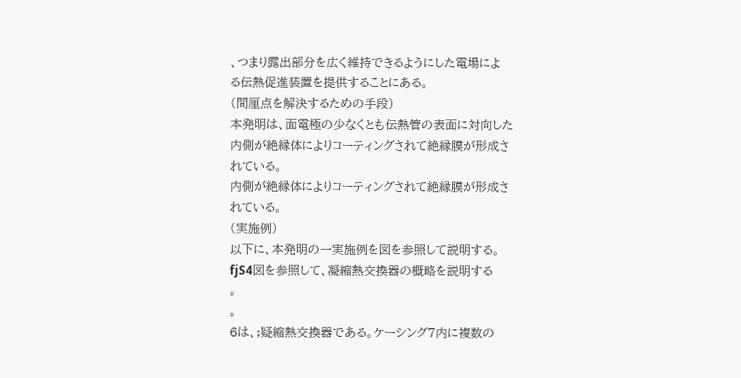、つまり露出部分を広く維持できるようにした電場によ
る伝熱促進装置を提供することにある。
(間厘点を解決するための手段)
本発明は、面電極の少なくとも伝熱管の表面に対向した
内側が絶縁体によりコーティングされて絶縁膜が形成さ
れている。
内側が絶縁体によりコーティングされて絶縁膜が形成さ
れている。
(実施例)
以下に、本発明の一実施例を図を参照して説明する。
fjS4図を参照して、凝縮熱交換器の概略を説明する
。
。
6は、;疑縮熱交換器である。ケーシング7内に複数の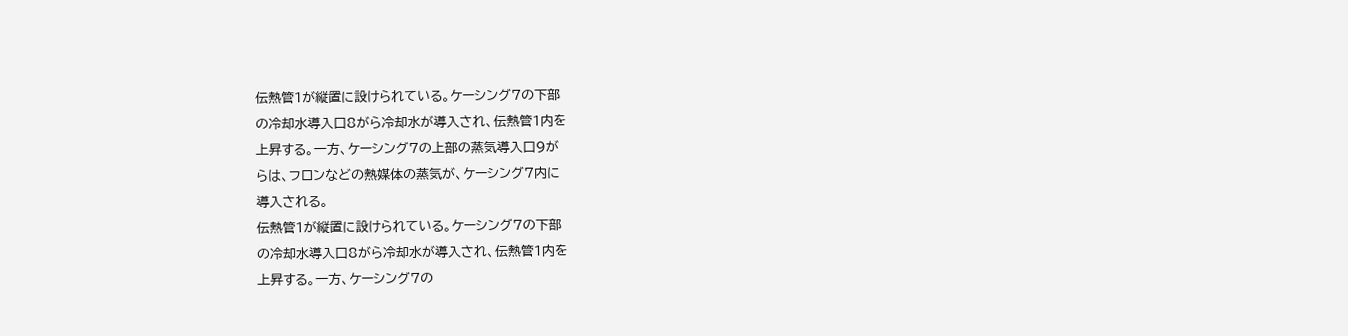伝熱管1が縦置に設けられている。ケーシング7の下部
の冷却水導入口8がら冷却水が導入され、伝熱管1内を
上昇する。一方、ケーシング7の上部の蒸気導入口9が
らは、フロンなどの熱媒体の蒸気が、ケーシング7内に
導入される。
伝熱管1が縦置に設けられている。ケーシング7の下部
の冷却水導入口8がら冷却水が導入され、伝熱管1内を
上昇する。一方、ケーシング7の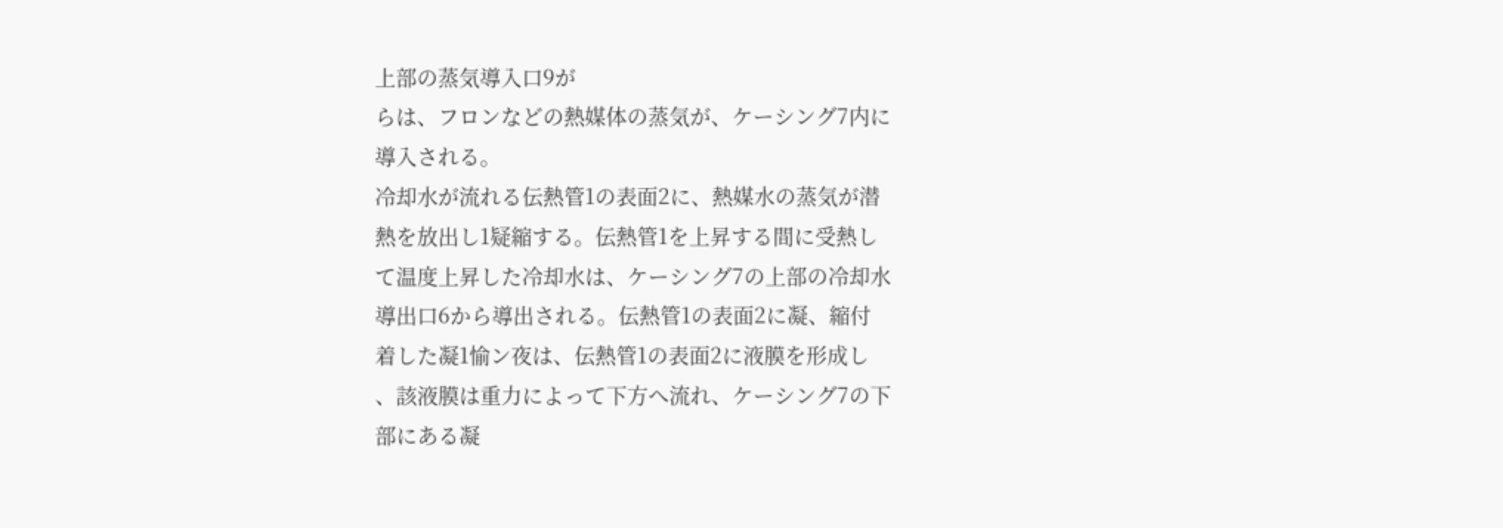上部の蒸気導入口9が
らは、フロンなどの熱媒体の蒸気が、ケーシング7内に
導入される。
冷却水が流れる伝熱管1の表面2に、熱媒水の蒸気が潜
熱を放出し1疑縮する。伝熱管1を上昇する間に受熱し
て温度上昇した冷却水は、ケーシング7の上部の冷却水
導出口6から導出される。伝熱管1の表面2に凝、縮付
着した凝1愉ン夜は、伝熱管1の表面2に液膜を形成し
、該液膜は重力によって下方へ流れ、ケーシング7の下
部にある凝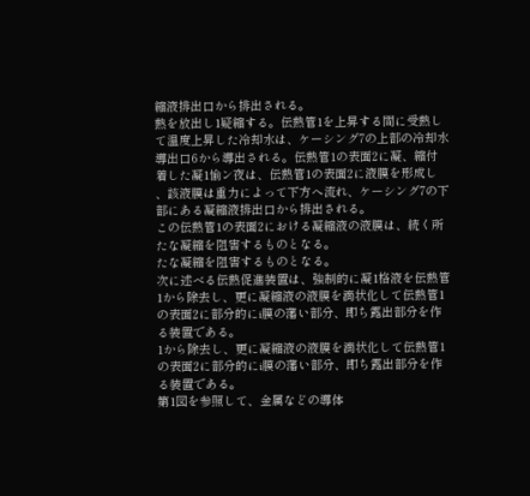縮液排出口から排出される。
熱を放出し1疑縮する。伝熱管1を上昇する間に受熱し
て温度上昇した冷却水は、ケーシング7の上部の冷却水
導出口6から導出される。伝熱管1の表面2に凝、縮付
着した凝1愉ン夜は、伝熱管1の表面2に液膜を形成し
、該液膜は重力によって下方へ流れ、ケーシング7の下
部にある凝縮液排出口から排出される。
この伝熱管1の表面2における凝縮液の液膜は、続く所
たな凝縮を阻害するものとなる。
たな凝縮を阻害するものとなる。
次に述べる伝熱促進装置は、強制的に凝1格液を伝熱管
1から除去し、更に凝縮液の液膜を滴状化して伝熱管1
の表面2に部分的にi膜の藩い部分、即ち露出部分を作
る装置である。
1から除去し、更に凝縮液の液膜を滴状化して伝熱管1
の表面2に部分的にi膜の藩い部分、即ち露出部分を作
る装置である。
第1図を参照して、金属などの導体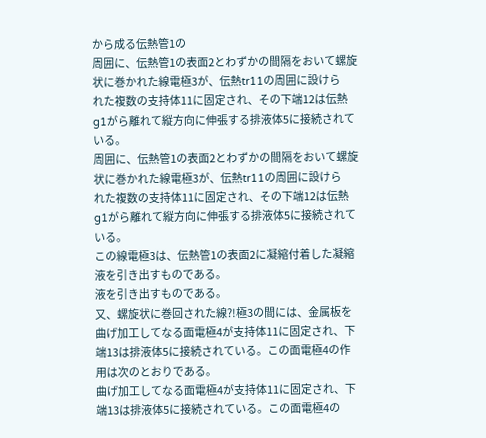から成る伝熱管1の
周囲に、伝熱管1の表面2とわずかの間隔をおいて螺旋
状に巻かれた線電極3が、伝熱tr11の周囲に設けら
れた複数の支持体11に固定され、その下端12は伝熱
g1がら離れて縦方向に伸張する排液体5に接続されて
いる。
周囲に、伝熱管1の表面2とわずかの間隔をおいて螺旋
状に巻かれた線電極3が、伝熱tr11の周囲に設けら
れた複数の支持体11に固定され、その下端12は伝熱
g1がら離れて縦方向に伸張する排液体5に接続されて
いる。
この線電極3は、伝熱管1の表面2に凝縮付着した凝縮
液を引き出すものである。
液を引き出すものである。
又、螺旋状に巻回された線?!極3の間には、金属板を
曲げ加工してなる面電極4が支持体11に固定され、下
端13は排液体5に接続されている。この面電極4の作
用は次のとおりである。
曲げ加工してなる面電極4が支持体11に固定され、下
端13は排液体5に接続されている。この面電極4の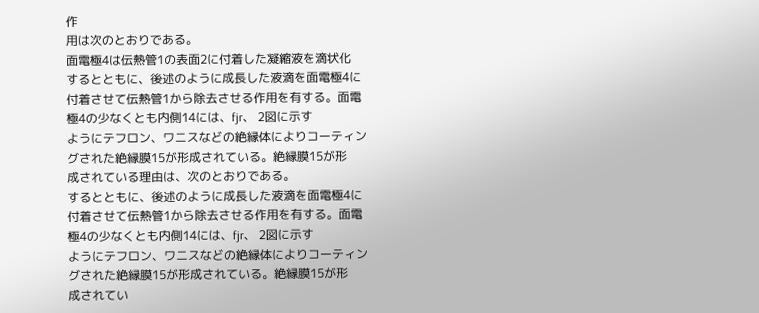作
用は次のとおりである。
面電極4は伝熱管1の表面2に付着した凝縮液を滴状化
するとともに、後述のように成長した液滴を面電極4に
付着させて伝熱管1から除去させる作用を有する。面電
極4の少なくとも内側14には、fjr、 2図に示す
ようにテフロン、ワニスなどの絶縁体によりコーティン
グされた絶縁膜15が形成されている。絶縁膜15が形
成されている理由は、次のとおりである。
するとともに、後述のように成長した液滴を面電極4に
付着させて伝熱管1から除去させる作用を有する。面電
極4の少なくとも内側14には、fjr、 2図に示す
ようにテフロン、ワニスなどの絶縁体によりコーティン
グされた絶縁膜15が形成されている。絶縁膜15が形
成されてい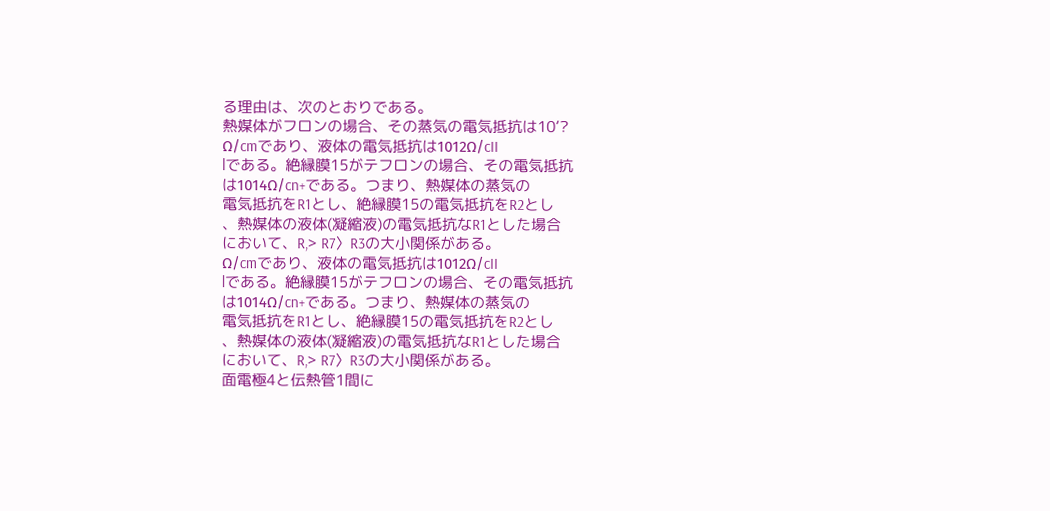る理由は、次のとおりである。
熱媒体がフロンの場合、その蒸気の電気抵抗は10’?
Ω/cmであり、液体の電気抵抗は1012Ω/cII
lである。絶縁膜15がテフロンの場合、その電気抵抗
は1014Ω/cn+である。つまり、熱媒体の蒸気の
電気抵抗をR1とし、絶縁膜15の電気抵抗をR2とし
、熱媒体の液体(凝縮液)の電気抵抗なR1とした場合
において、R,> R7〉R3の大小関係がある。
Ω/cmであり、液体の電気抵抗は1012Ω/cII
lである。絶縁膜15がテフロンの場合、その電気抵抗
は1014Ω/cn+である。つまり、熱媒体の蒸気の
電気抵抗をR1とし、絶縁膜15の電気抵抗をR2とし
、熱媒体の液体(凝縮液)の電気抵抗なR1とした場合
において、R,> R7〉R3の大小関係がある。
面電極4と伝熱管1間に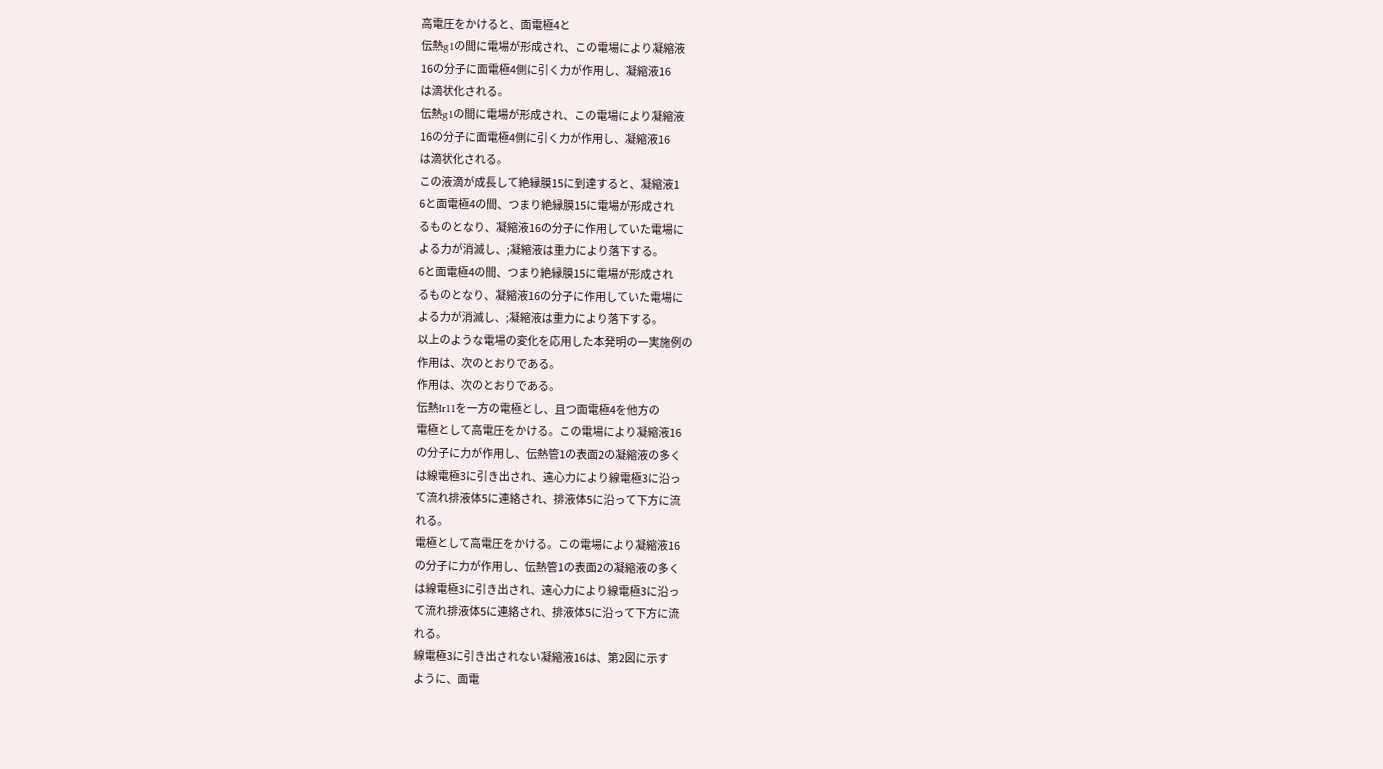高電圧をかけると、面電極4と
伝熱g1の間に電場が形成され、この電場により凝縮液
16の分子に面電極4側に引く力が作用し、凝縮液16
は滴状化される。
伝熱g1の間に電場が形成され、この電場により凝縮液
16の分子に面電極4側に引く力が作用し、凝縮液16
は滴状化される。
この液滴が成長して絶縁膜15に到達すると、凝縮液1
6と面電極4の間、つまり絶縁膜15に電場が形成され
るものとなり、凝縮液16の分子に作用していた電場に
よる力が消滅し、;凝縮液は重力により落下する。
6と面電極4の間、つまり絶縁膜15に電場が形成され
るものとなり、凝縮液16の分子に作用していた電場に
よる力が消滅し、;凝縮液は重力により落下する。
以上のような電場の変化を応用した本発明の一実施例の
作用は、次のとおりである。
作用は、次のとおりである。
伝熱Ir11を一方の電極とし、且つ面電極4を他方の
電極として高電圧をかける。この電場により凝縮液16
の分子に力が作用し、伝熱管1の表面2の凝縮液の多く
は線電極3に引き出され、遠心力により線電極3に沿っ
て流れ排液体5に連絡され、排液体5に沿って下方に流
れる。
電極として高電圧をかける。この電場により凝縮液16
の分子に力が作用し、伝熱管1の表面2の凝縮液の多く
は線電極3に引き出され、遠心力により線電極3に沿っ
て流れ排液体5に連絡され、排液体5に沿って下方に流
れる。
線電極3に引き出されない凝縮液16は、第2図に示す
ように、面電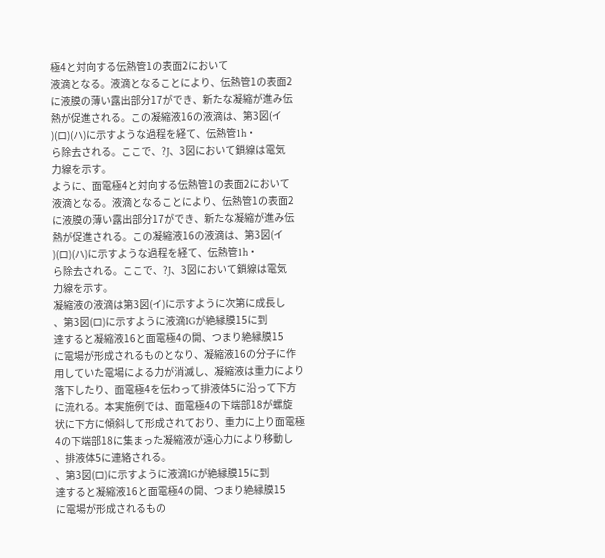極4と対向する伝熱管1の表面2において
液滴となる。液滴となることにより、伝熱管1の表面2
に液膜の薄い露出部分17ができ、新たな凝縮が進み伝
熱が促進される。この凝縮液16の液滴は、第3図(イ
)(ロ)(ハ)に示すような過程を経て、伝熱管1h・
ら除去される。ここで、?J、3図において鎖線は電気
力線を示す。
ように、面電極4と対向する伝熱管1の表面2において
液滴となる。液滴となることにより、伝熱管1の表面2
に液膜の薄い露出部分17ができ、新たな凝縮が進み伝
熱が促進される。この凝縮液16の液滴は、第3図(イ
)(ロ)(ハ)に示すような過程を経て、伝熱管1h・
ら除去される。ここで、?J、3図において鎖線は電気
力線を示す。
凝縮液の液滴は第3図(イ)に示すように次第に成長し
、第3図(ロ)に示すように液滴IGが絶縁膜15に到
達すると凝縮液16と面電極4の開、つまり絶縁膜15
に電場が形成されるものとなり、凝縮液16の分子に作
用していた電場による力が消滅し、凝縮液は重力により
落下したり、面電極4を伝わって排液体5に沿って下方
に流れる。本実施例では、面電極4の下端部18が螺旋
状に下方に傾斜して形成されており、重力に上り面電極
4の下端部18に集まった凝縮液が遠心力により移動し
、排液体5に連絡される。
、第3図(ロ)に示すように液滴IGが絶縁膜15に到
達すると凝縮液16と面電極4の開、つまり絶縁膜15
に電場が形成されるもの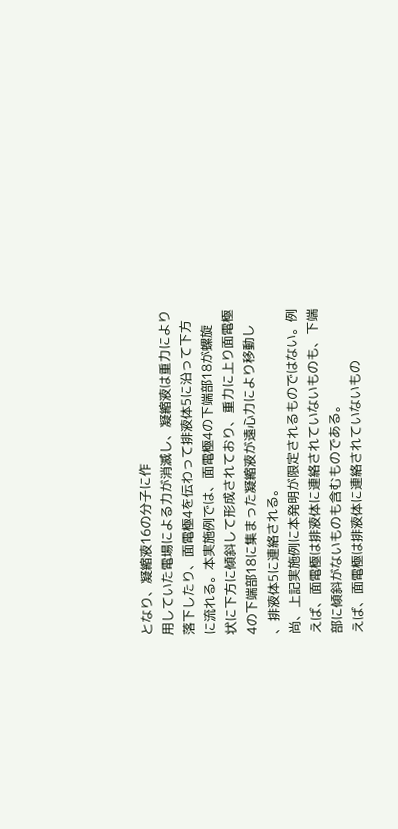となり、凝縮液16の分子に作
用していた電場による力が消滅し、凝縮液は重力により
落下したり、面電極4を伝わって排液体5に沿って下方
に流れる。本実施例では、面電極4の下端部18が螺旋
状に下方に傾斜して形成されており、重力に上り面電極
4の下端部18に集まった凝縮液が遠心力により移動し
、排液体5に連絡される。
尚、上記実施例に本発明が限定されるものではない。例
えば、面電極は排液体に連絡されていないものも、下端
部に傾斜がないものも含むものである。
えば、面電極は排液体に連絡されていないもの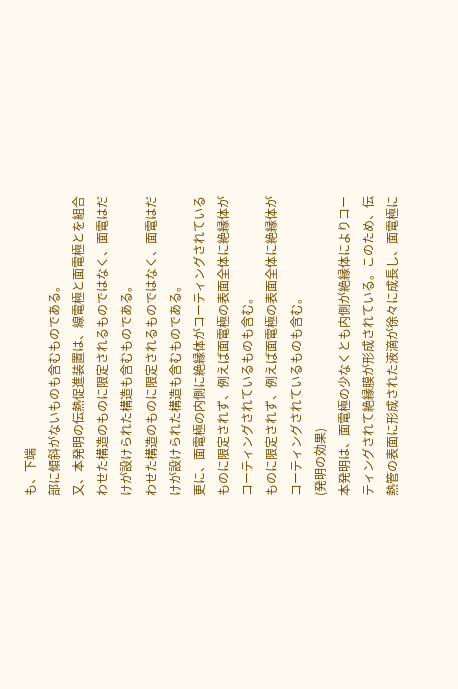も、下端
部に傾斜がないものも含むものである。
又、本発明の伝熱促進装置は、線電極と面電極とを組合
わせた構造のものに限定されるものではなく、面電はだ
けが設けられた構造も含むものである。
わせた構造のものに限定されるものではなく、面電はだ
けが設けられた構造も含むものである。
更に、面電極の内側に絶縁体がコーティングされている
ものに限定されず、例えば面電極の表面全体に絶縁体が
コーティングされているものも含む。
ものに限定されず、例えば面電極の表面全体に絶縁体が
コーティングされているものも含む。
(発明の効果)
本発明は、面電極の少なくとも内側が絶縁体によりコー
ティングされて絶縁膜が形成されている。このため、伝
熱管の表面に形成された液滴が徐々に成長し、面電極に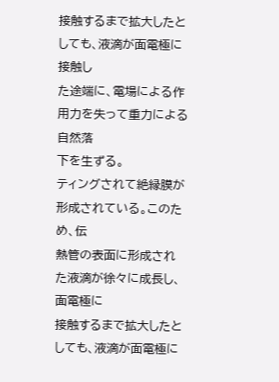接触するまで拡大したとしても、液滴が面電極に接触し
た途端に、電場による作用力を失って重力による自然落
下を生ずる。
ティングされて絶縁膜が形成されている。このため、伝
熱管の表面に形成された液滴が徐々に成長し、面電極に
接触するまで拡大したとしても、液滴が面電極に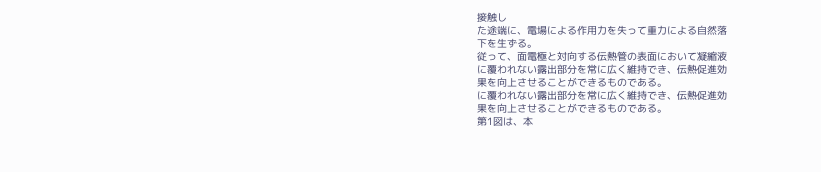接触し
た途端に、電場による作用力を失って重力による自然落
下を生ずる。
従って、面電極と対向する伝熱管の表面において凝縮液
に覆われない露出部分を常に広く維持でき、伝熱促進効
果を向上させることができるものである。
に覆われない露出部分を常に広く維持でき、伝熱促進効
果を向上させることができるものである。
第1図は、本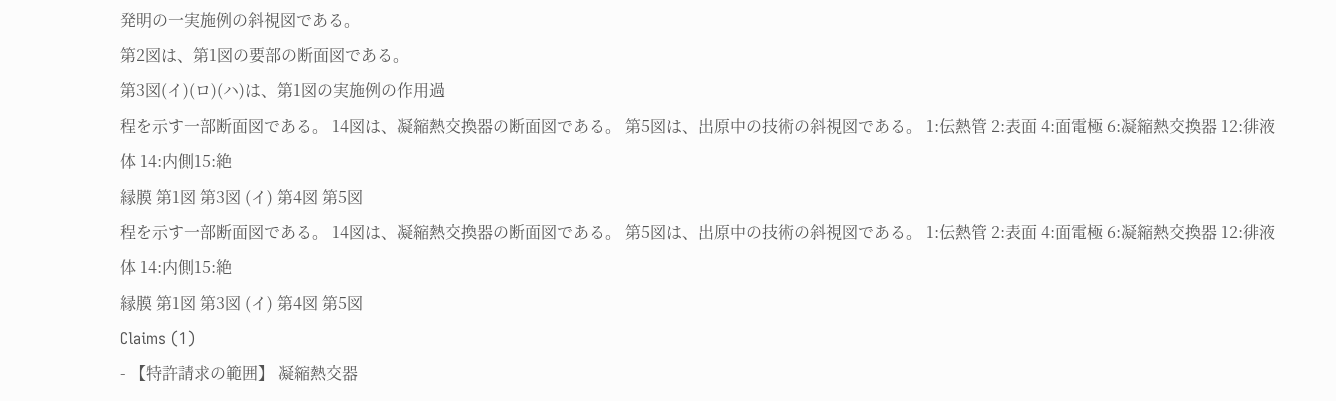発明の一実施例の斜視図である。
第2図は、第1図の要部の断面図である。
第3図(イ)(ロ)(ハ)は、第1図の実施例の作用過
程を示す一部断面図である。 14図は、凝縮熱交換器の断面図である。 第5図は、出原中の技術の斜視図である。 1:伝熱管 2:表面 4:面電極 6:凝縮熱交換器 12:徘液体 14:内側15:絶
縁膜 第1図 第3図 (イ) 第4図 第5図
程を示す一部断面図である。 14図は、凝縮熱交換器の断面図である。 第5図は、出原中の技術の斜視図である。 1:伝熱管 2:表面 4:面電極 6:凝縮熱交換器 12:徘液体 14:内側15:絶
縁膜 第1図 第3図 (イ) 第4図 第5図
Claims (1)
- 【特許請求の範囲】 凝縮熱交器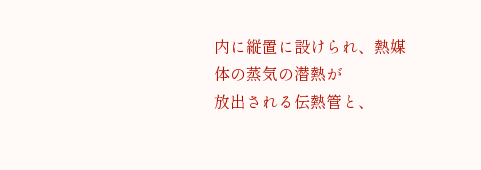内に縦置に設けられ、熱媒体の蒸気の潜熱が
放出される伝熱管と、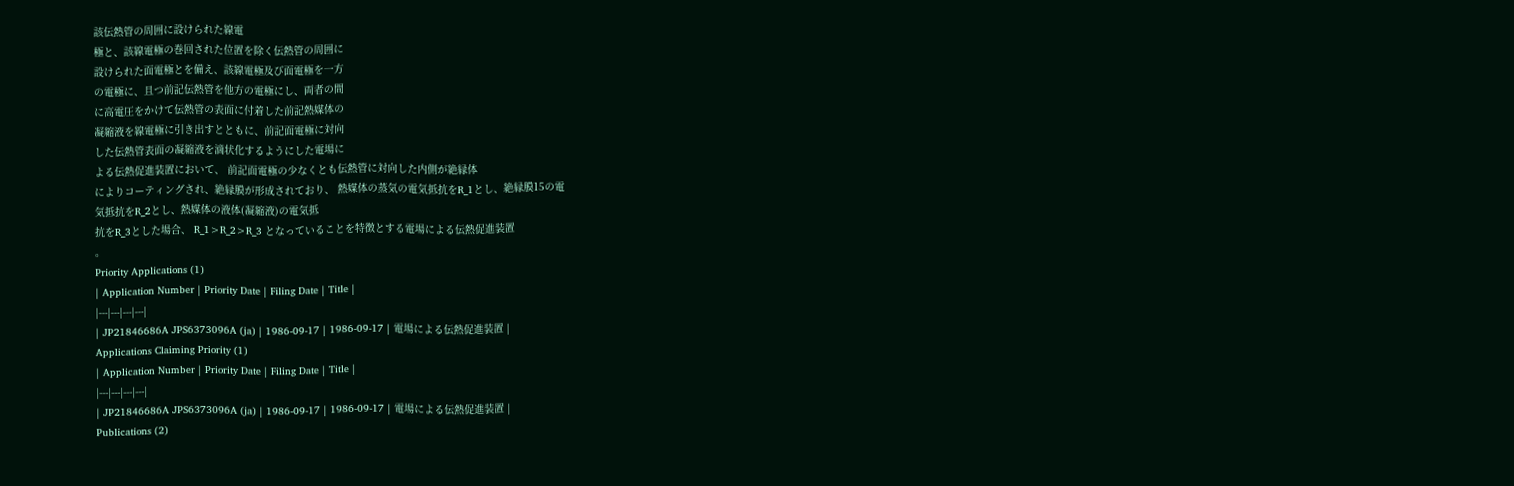該伝熱管の周囲に設けられた線電
極と、該線電極の巻回された位置を除く伝熱管の周囲に
設けられた面電極とを備え、該線電極及び面電極を一方
の電極に、且つ前記伝熱管を他方の電極にし、両者の間
に高電圧をかけて伝熱管の表面に付着した前記熱媒体の
凝縮液を線電極に引き出すとともに、前記面電極に対向
した伝熱管表面の凝縮液を滴状化するようにした電場に
よる伝熱促進装置において、 前記面電極の少なくとも伝熱管に対向した内側が絶縁体
によりコーティングされ、絶縁膜が形成されており、 熱媒体の蒸気の電気抵抗をR_1とし、絶縁膜15の電
気抵抗をR_2とし、熱媒体の液体(凝縮液)の電気抵
抗をR_3とした場合、 R_1>R_2>R_3 となっていることを特徴とする電場による伝熱促進装置
。
Priority Applications (1)
| Application Number | Priority Date | Filing Date | Title |
|---|---|---|---|
| JP21846686A JPS6373096A (ja) | 1986-09-17 | 1986-09-17 | 電場による伝熱促進装置 |
Applications Claiming Priority (1)
| Application Number | Priority Date | Filing Date | Title |
|---|---|---|---|
| JP21846686A JPS6373096A (ja) | 1986-09-17 | 1986-09-17 | 電場による伝熱促進装置 |
Publications (2)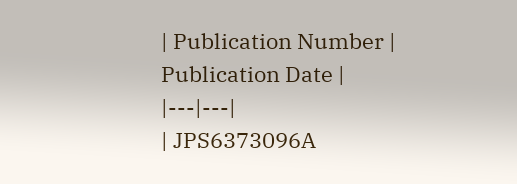| Publication Number | Publication Date |
|---|---|
| JPS6373096A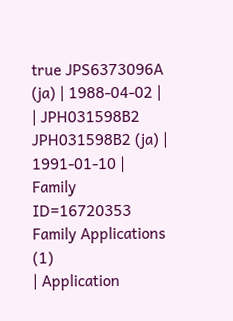true JPS6373096A (ja) | 1988-04-02 |
| JPH031598B2 JPH031598B2 (ja) | 1991-01-10 |
Family
ID=16720353
Family Applications (1)
| Application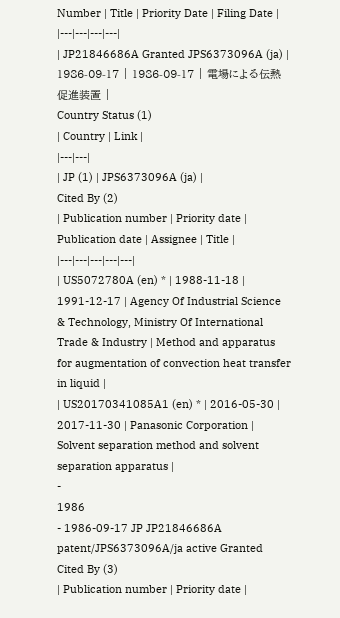Number | Title | Priority Date | Filing Date |
|---|---|---|---|
| JP21846686A Granted JPS6373096A (ja) | 1986-09-17 | 1986-09-17 | 電場による伝熱促進装置 |
Country Status (1)
| Country | Link |
|---|---|
| JP (1) | JPS6373096A (ja) |
Cited By (2)
| Publication number | Priority date | Publication date | Assignee | Title |
|---|---|---|---|---|
| US5072780A (en) * | 1988-11-18 | 1991-12-17 | Agency Of Industrial Science & Technology, Ministry Of International Trade & Industry | Method and apparatus for augmentation of convection heat transfer in liquid |
| US20170341085A1 (en) * | 2016-05-30 | 2017-11-30 | Panasonic Corporation | Solvent separation method and solvent separation apparatus |
-
1986
- 1986-09-17 JP JP21846686A patent/JPS6373096A/ja active Granted
Cited By (3)
| Publication number | Priority date |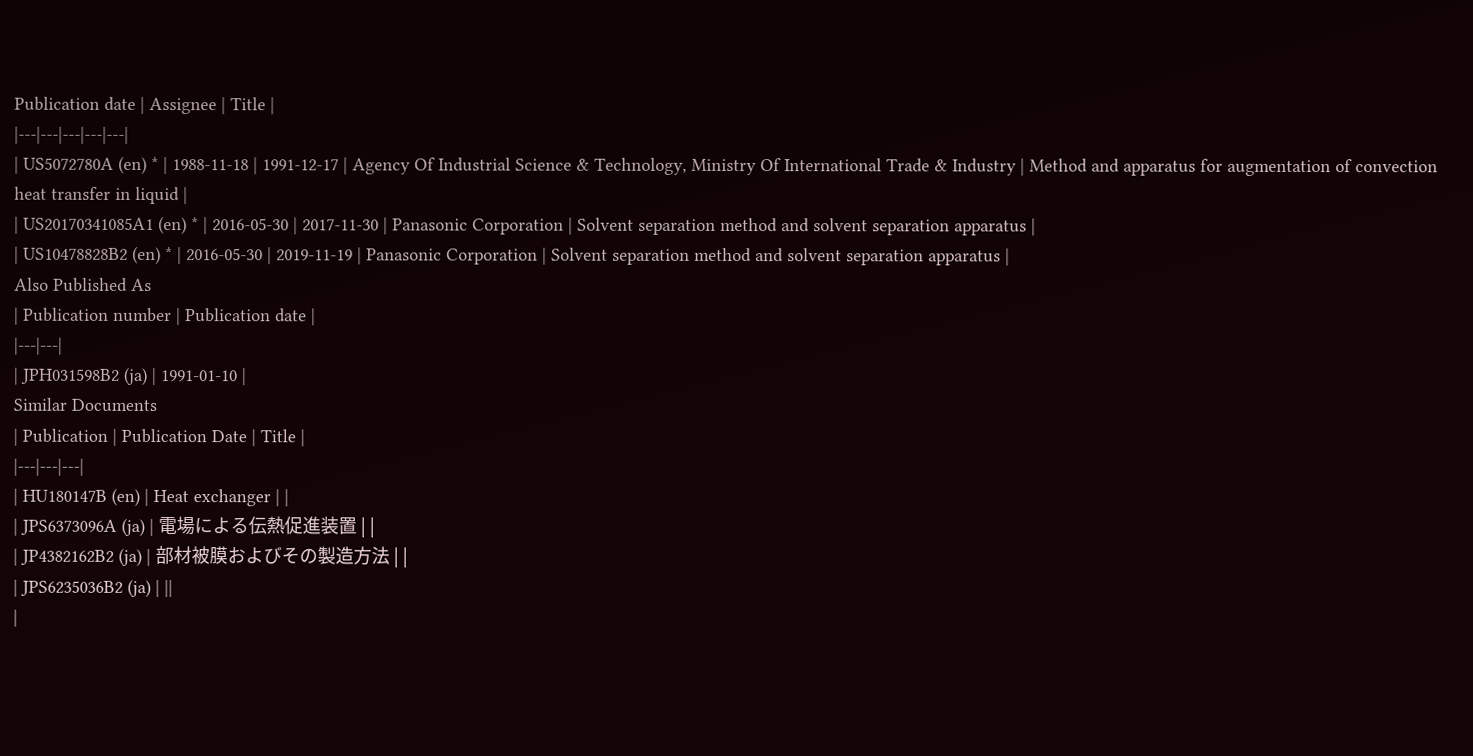Publication date | Assignee | Title |
|---|---|---|---|---|
| US5072780A (en) * | 1988-11-18 | 1991-12-17 | Agency Of Industrial Science & Technology, Ministry Of International Trade & Industry | Method and apparatus for augmentation of convection heat transfer in liquid |
| US20170341085A1 (en) * | 2016-05-30 | 2017-11-30 | Panasonic Corporation | Solvent separation method and solvent separation apparatus |
| US10478828B2 (en) * | 2016-05-30 | 2019-11-19 | Panasonic Corporation | Solvent separation method and solvent separation apparatus |
Also Published As
| Publication number | Publication date |
|---|---|
| JPH031598B2 (ja) | 1991-01-10 |
Similar Documents
| Publication | Publication Date | Title |
|---|---|---|
| HU180147B (en) | Heat exchanger | |
| JPS6373096A (ja) | 電場による伝熱促進装置 | |
| JP4382162B2 (ja) | 部材被膜およびその製造方法 | |
| JPS6235036B2 (ja) | ||
|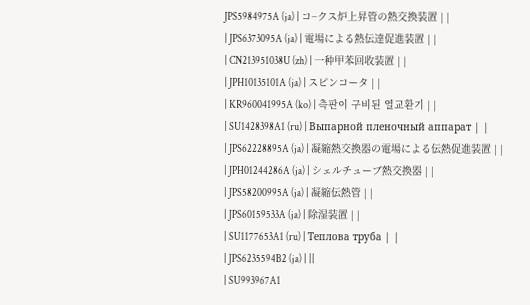JPS5984975A (ja) | コ−クス炉上昇管の熱交換装置 | |
| JPS6373095A (ja) | 電場による熱伝達促進装置 | |
| CN213951038U (zh) | 一种甲苯回收装置 | |
| JPH10135101A (ja) | スピンコータ | |
| KR960041995A (ko) | 측판이 구비된 열교환기 | |
| SU1428398A1 (ru) | Выпарной пленочный аппарат | |
| JPS62228895A (ja) | 凝縮熱交換器の電場による伝熱促進装置 | |
| JPH01244286A (ja) | シェルチューブ熱交換器 | |
| JPS58200995A (ja) | 凝縮伝熱管 | |
| JPS60159533A (ja) | 除湿装置 | |
| SU1177653A1 (ru) | Теплова труба | |
| JPS6235594B2 (ja) | ||
| SU993967A1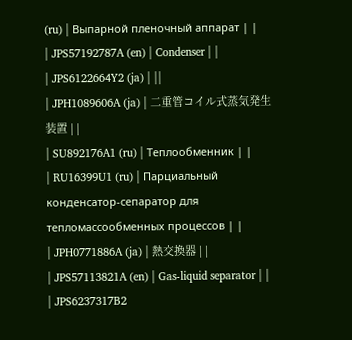(ru) | Выпарной пленочный аппарат | |
| JPS57192787A (en) | Condenser | |
| JPS6122664Y2 (ja) | ||
| JPH1089606A (ja) | 二重管コイル式蒸気発生装置 | |
| SU892176A1 (ru) | Теплообменник | |
| RU16399U1 (ru) | Парциальный конденсатор-сепаратор для тепломассообменных процессов | |
| JPH0771886A (ja) | 熱交換器 | |
| JPS57113821A (en) | Gas-liquid separator | |
| JPS6237317B2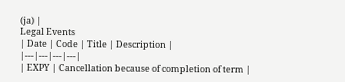(ja) |
Legal Events
| Date | Code | Title | Description |
|---|---|---|---|
| EXPY | Cancellation because of completion of term |